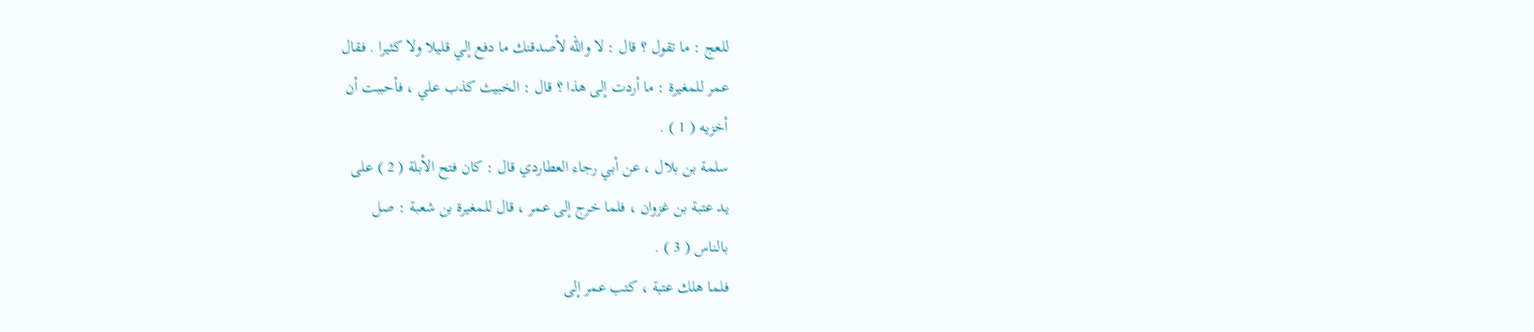للعج : ما تقول ؟ قال : لا والله لأصدقنك ما دفع إلي قليلا ولا كثيرا . فقال
عمر للمغيرة : ما أردت إلى هذا ؟ قال : الخبيث كذب علي ، فأحببت أن
أخزيه ( 1 ) .
سلمة بن بلال ، عن أبي رجاء العطاردي قال : كان فتح الأبلة ( 2 ) على
يد عتبة بن غزوان ، فلما خرج إلى عمر ، قال للمغيرة بن شعبة : صل
بالناس ( 3 ) .
فلما هلك عتبة ، كتب عمر إلى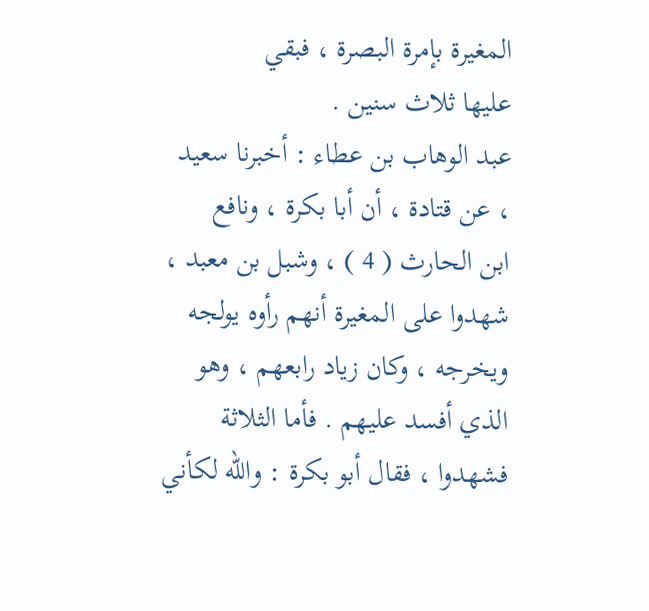المغيرة بإمرة البصرة ، فبقي
عليها ثلاث سنين .
عبد الوهاب بن عطاء : أخبرنا سعيد ، عن قتادة ، أن أبا بكرة ، ونافع
ابن الحارث ( 4 ) ، وشبل بن معبد ، شهدوا على المغيرة أنهم رأوه يولجه
ويخرجه ، وكان زياد رابعهم ، وهو الذي أفسد عليهم . فأما الثلاثة
فشهدوا ، فقال أبو بكرة : والله لكأني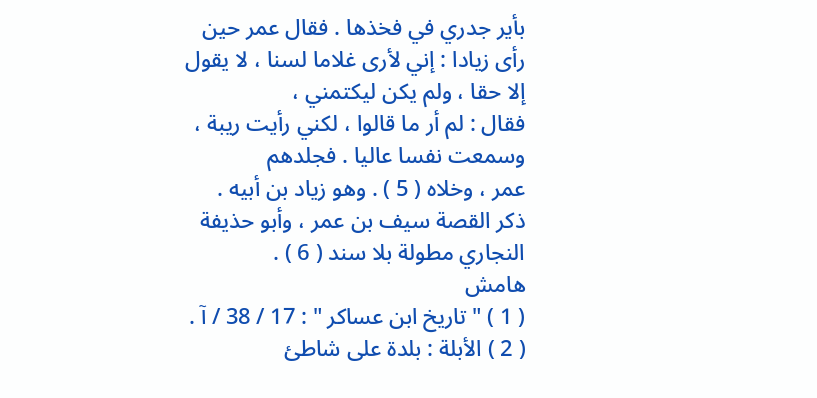بأير جدري في فخذها . فقال عمر حين
رأى زيادا : إني لأرى غلاما لسنا ، لا يقول إلا حقا ، ولم يكن ليكتمني ،
فقال : لم أر ما قالوا ، لكني رأيت ريبة ، وسمعت نفسا عاليا . فجلدهم
عمر ، وخلاه ( 5 ) . وهو زياد بن أبيه .
ذكر القصة سيف بن عمر ، وأبو حذيفة النجاري مطولة بلا سند ( 6 ) .
هامش
( 1 ) " تاريخ ابن عساكر " : 17 / 38 / آ .
( 2 ) الأبلة : بلدة على شاطئ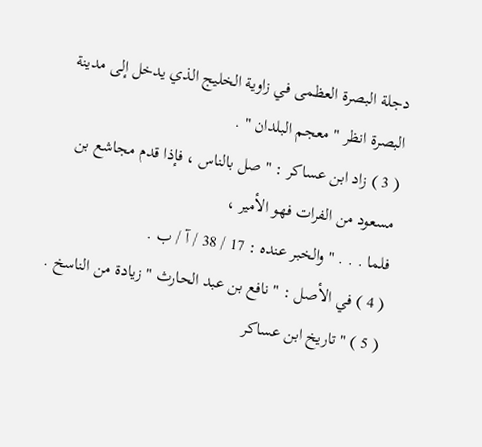دجلة البصرة العظمى في زاوية الخليج الذي يدخل إلى مدينة
البصرة انظر " معجم البلدان " .
( 3 ) زاد ابن عساكر : " صل بالناس ، فإذا قدم مجاشع بن مسعود من الفرات فهو الأمير ،
فلما . . . " والخبر عنده : 17 / 38 / آ / ب .
( 4 ) في الأصل : " نافع بن عبد الحارث " زيادة من الناسخ .
( 5 ) " تاريخ ابن عساكر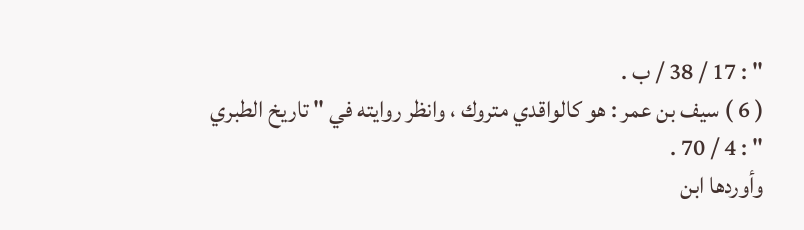" : 17 / 38 / ب .
( 6 ) سيف بن عمر : هو كالواقدي متروك ، وانظر روايته في " تاريخ الطبري " : 4 / 70 .
وأوردها ابن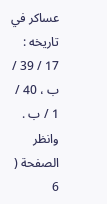عساكر في تاريخه : 17 / 39 / ب ، 40 / 1 / ب . وانظر الصفحة ( 6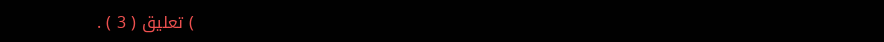) تعليق ( 3 ) .